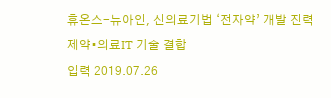휴온스-뉴아인, 신의료기법 ‘전자약’ 개발 진력
제약•의료IT 기술 결합
입력 2019.07.26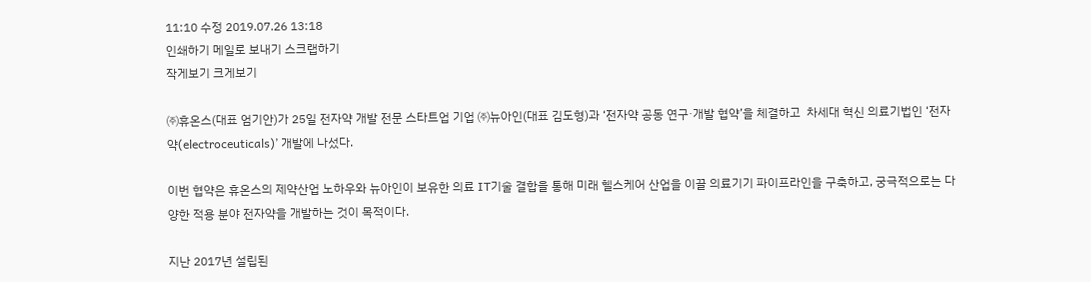11:10 수정 2019.07.26 13:18
인쇄하기 메일로 보내기 스크랩하기
작게보기 크게보기

㈜휴온스(대표 엄기안)가 25일 전자약 개발 전문 스타트업 기업 ㈜뉴아인(대표 김도형)과 ‘전자약 공동 연구∙개발 협약’을 체결하고  차세대 혁신 의료기법인 ‘전자약(electroceuticals)’ 개발에 나섰다.

이번 협약은 휴온스의 제약산업 노하우와 뉴아인이 보유한 의료 IT기술 결합을 통해 미래 헬스케어 산업을 이끌 의료기기 파이프라인을 구축하고, 궁극적으로는 다양한 적용 분야 전자약을 개발하는 것이 목적이다.

지난 2017년 설립된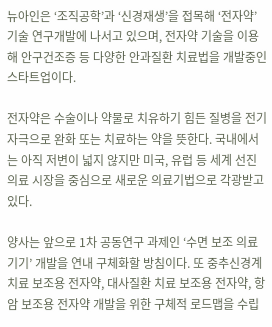뉴아인은 ‘조직공학’과 ‘신경재생’을 접목해 ‘전자약’ 기술 연구개발에 나서고 있으며, 전자약 기술을 이용해 안구건조증 등 다양한 안과질환 치료법을 개발중인 스타트업이다.

전자약은 수술이나 약물로 치유하기 힘든 질병을 전기자극으로 완화 또는 치료하는 약을 뜻한다. 국내에서는 아직 저변이 넓지 않지만 미국, 유럽 등 세계 선진 의료 시장을 중심으로 새로운 의료기법으로 각광받고 있다.

양사는 앞으로 1차 공동연구 과제인 ‘수면 보조 의료기기’ 개발을 연내 구체화할 방침이다. 또 중추신경계 치료 보조용 전자약, 대사질환 치료 보조용 전자약, 항암 보조용 전자약 개발을 위한 구체적 로드맵을 수립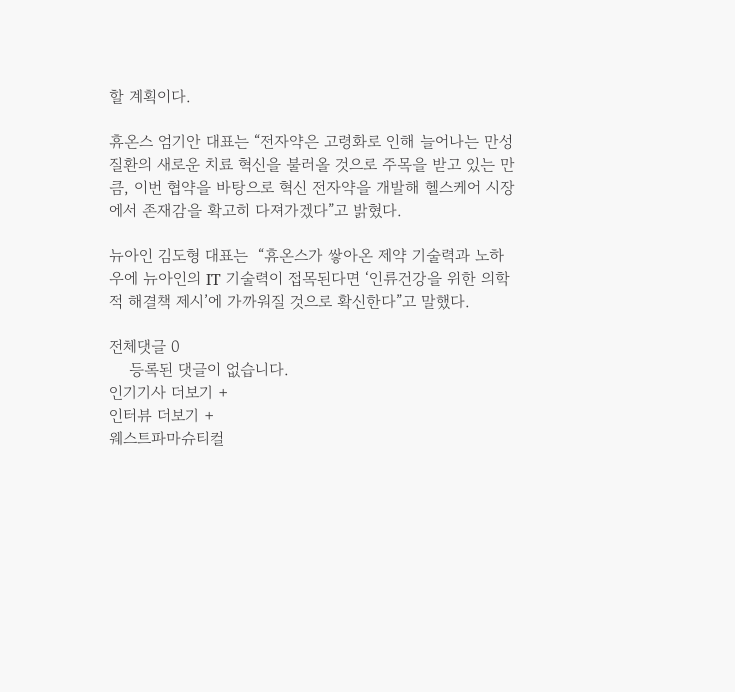할 계획이다.

휴온스 엄기안 대표는 “전자약은 고령화로 인해 늘어나는 만성질환의 새로운 치료 혁신을 불러올 것으로 주목을 받고 있는 만큼, 이번 협약을 바탕으로 혁신 전자약을 개발해 헬스케어 시장에서 존재감을 확고히 다져가겠다”고 밝혔다.

뉴아인 김도형 대표는  “휴온스가 쌓아온 제약 기술력과 노하우에 뉴아인의 IT 기술력이 접목된다면 ‘인류건강을 위한 의학적 해결책 제시’에 가까워질 것으로 확신한다”고 말했다.

전체댓글 0
    등록된 댓글이 없습니다.
인기기사 더보기 +
인터뷰 더보기 +
웨스트파마슈티컬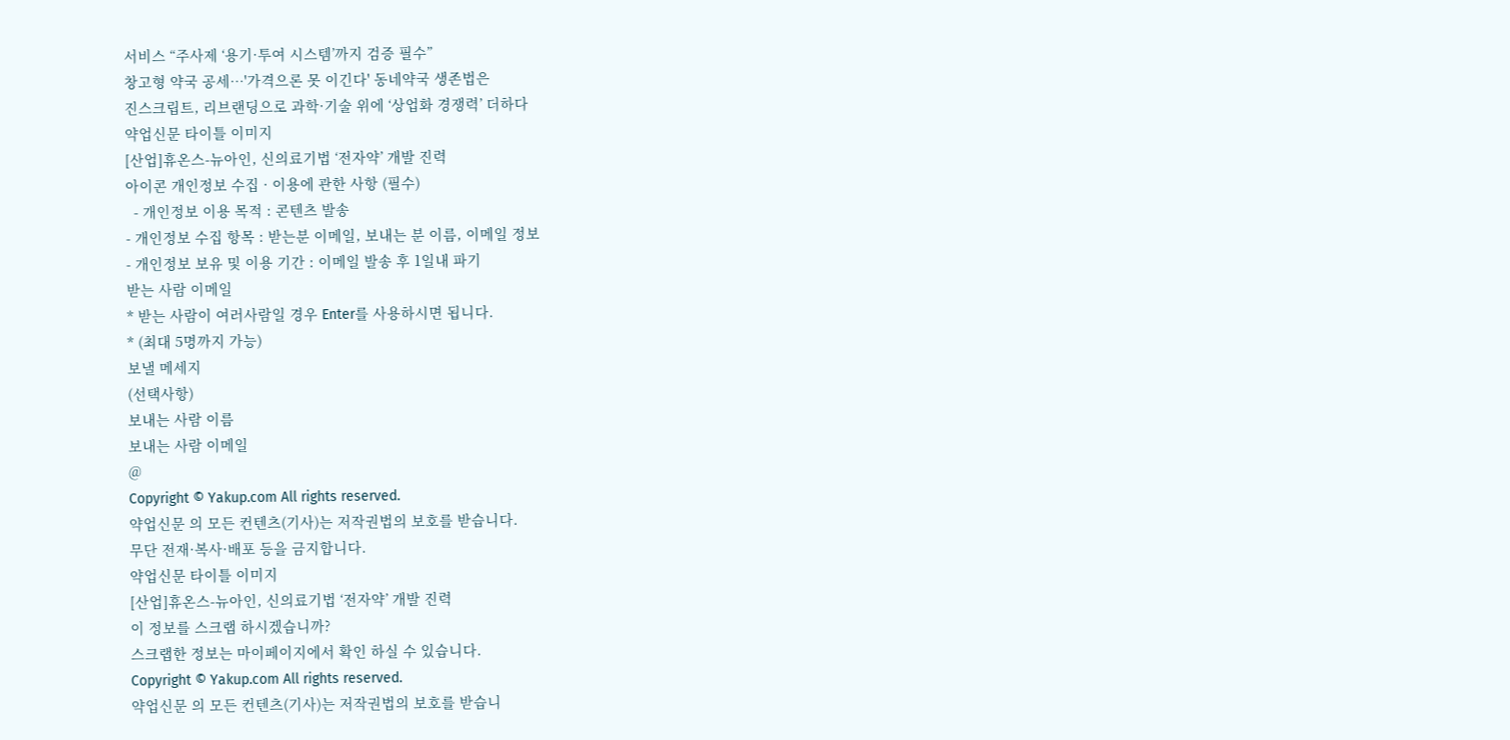서비스 “주사제 ‘용기·투여 시스템’까지 검증 필수”
창고형 약국 공세…'가격으론 못 이긴다' 동네약국 생존법은
진스크립트, 리브랜딩으로 과학·기술 위에 ‘상업화 경쟁력’ 더하다
약업신문 타이틀 이미지
[산업]휴온스-뉴아인, 신의료기법 ‘전자약’ 개발 진력
아이콘 개인정보 수집 · 이용에 관한 사항 (필수)
  - 개인정보 이용 목적 : 콘텐츠 발송
- 개인정보 수집 항목 : 받는분 이메일, 보내는 분 이름, 이메일 정보
- 개인정보 보유 및 이용 기간 : 이메일 발송 후 1일내 파기
받는 사람 이메일
* 받는 사람이 여러사람일 경우 Enter를 사용하시면 됩니다.
* (최대 5명까지 가능)
보낼 메세지
(선택사항)
보내는 사람 이름
보내는 사람 이메일
@
Copyright © Yakup.com All rights reserved.
약업신문 의 모든 컨텐츠(기사)는 저작권법의 보호를 받습니다.
무단 전재·복사·배포 등을 금지합니다.
약업신문 타이틀 이미지
[산업]휴온스-뉴아인, 신의료기법 ‘전자약’ 개발 진력
이 정보를 스크랩 하시겠습니까?
스크랩한 정보는 마이페이지에서 확인 하실 수 있습니다.
Copyright © Yakup.com All rights reserved.
약업신문 의 모든 컨텐츠(기사)는 저작권법의 보호를 받습니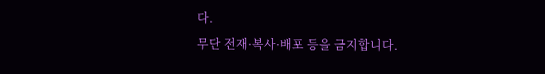다.
무단 전재·복사·배포 등을 금지합니다.